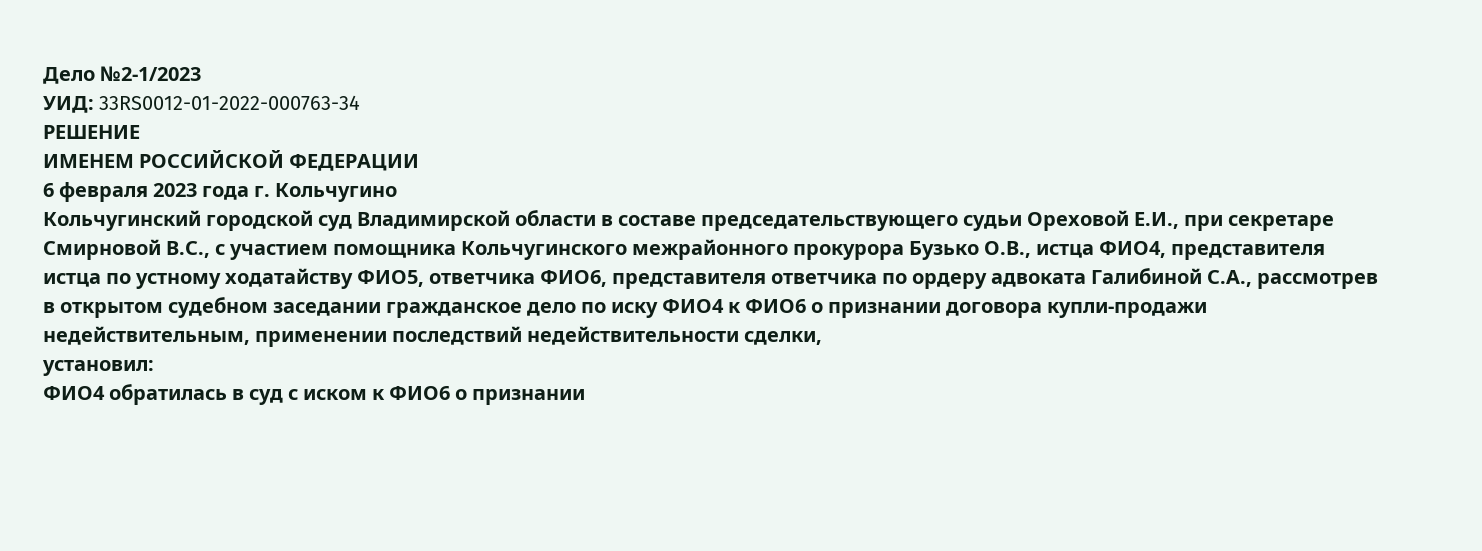Дело №2-1/2023
УИД: 33RS0012-01-2022-000763-34
РЕШЕНИЕ
ИМЕНЕМ РОССИЙСКОЙ ФЕДЕРАЦИИ
6 февраля 2023 года г. Кольчугино
Кольчугинский городской суд Владимирской области в составе председательствующего судьи Ореховой Е.И., при секретаре Смирновой В.С., с участием помощника Кольчугинского межрайонного прокурора Бузько О.В., истца ФИО4, представителя истца по устному ходатайству ФИО5, ответчика ФИО6, представителя ответчика по ордеру адвоката Галибиной С.А., рассмотрев в открытом судебном заседании гражданское дело по иску ФИО4 к ФИО6 о признании договора купли-продажи недействительным, применении последствий недействительности сделки,
установил:
ФИО4 обратилась в суд с иском к ФИО6 о признании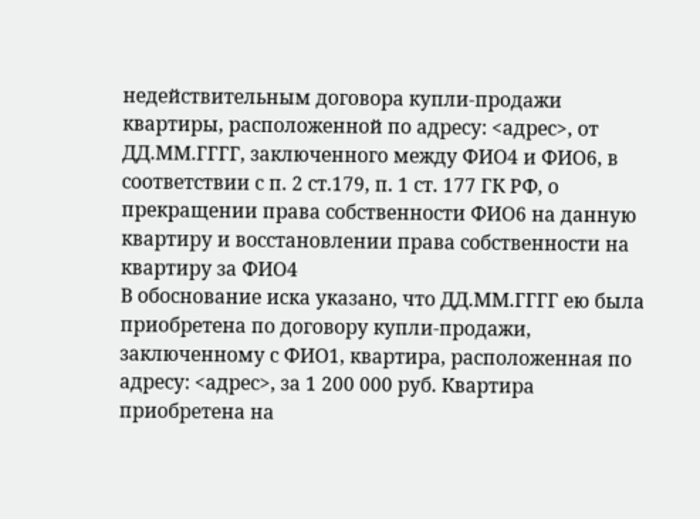недействительным договора купли-продажи квартиры, расположенной по адресу: <адрес>, от ДД.ММ.ГГГГ, заключенного между ФИО4 и ФИО6, в соответствии с п. 2 ст.179, п. 1 ст. 177 ГК РФ, о прекращении права собственности ФИО6 на данную квартиру и восстановлении права собственности на квартиру за ФИО4
В обоснование иска указано, что ДД.ММ.ГГГГ ею была приобретена по договору купли-продажи, заключенному с ФИО1, квартира, расположенная по адресу: <адрес>, за 1 200 000 руб. Квартира приобретена на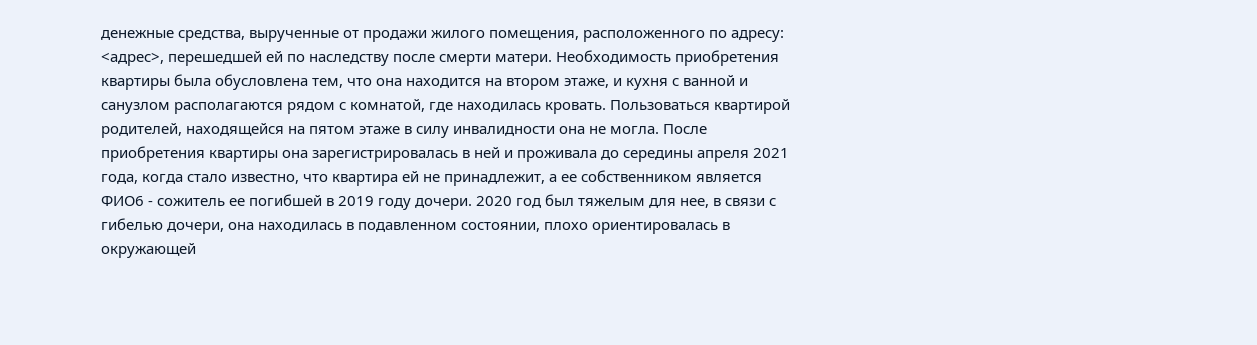денежные средства, вырученные от продажи жилого помещения, расположенного по адресу: <адрес>, перешедшей ей по наследству после смерти матери. Необходимость приобретения квартиры была обусловлена тем, что она находится на втором этаже, и кухня с ванной и санузлом располагаются рядом с комнатой, где находилась кровать. Пользоваться квартирой родителей, находящейся на пятом этаже в силу инвалидности она не могла. После приобретения квартиры она зарегистрировалась в ней и проживала до середины апреля 2021 года, когда стало известно, что квартира ей не принадлежит, а ее собственником является ФИО6 - сожитель ее погибшей в 2019 году дочери. 2020 год был тяжелым для нее, в связи с гибелью дочери, она находилась в подавленном состоянии, плохо ориентировалась в окружающей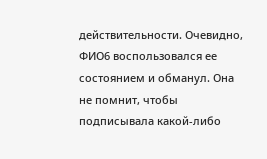действительности. Очевидно, ФИО6 воспользовался ее состоянием и обманул. Она не помнит, чтобы подписывала какой-либо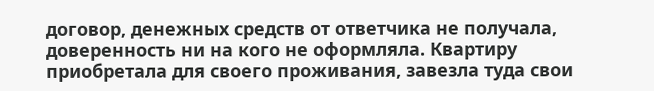договор, денежных средств от ответчика не получала, доверенность ни на кого не оформляла. Квартиру приобретала для своего проживания, завезла туда свои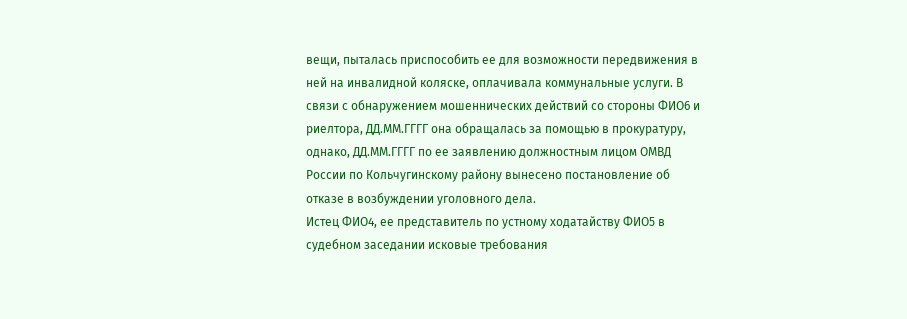вещи, пыталась приспособить ее для возможности передвижения в ней на инвалидной коляске, оплачивала коммунальные услуги. В связи с обнаружением мошеннических действий со стороны ФИО6 и риелтора, ДД.ММ.ГГГГ она обращалась за помощью в прокуратуру, однако, ДД.ММ.ГГГГ по ее заявлению должностным лицом ОМВД России по Кольчугинскому району вынесено постановление об отказе в возбуждении уголовного дела.
Истец ФИО4, ее представитель по устному ходатайству ФИО5 в судебном заседании исковые требования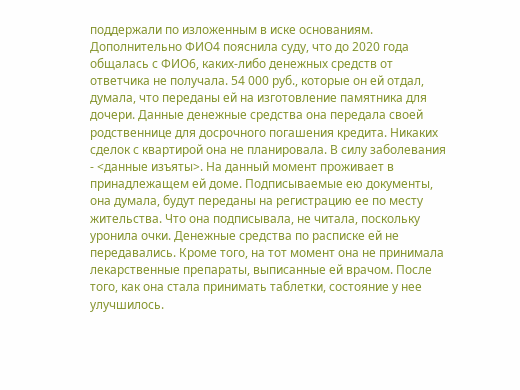поддержали по изложенным в иске основаниям. Дополнительно ФИО4 пояснила суду, что до 2020 года общалась с ФИО6, каких-либо денежных средств от ответчика не получала. 54 000 руб., которые он ей отдал, думала, что переданы ей на изготовление памятника для дочери. Данные денежные средства она передала своей родственнице для досрочного погашения кредита. Никаких сделок с квартирой она не планировала. В силу заболевания - <данные изъяты>. На данный момент проживает в принадлежащем ей доме. Подписываемые ею документы, она думала, будут переданы на регистрацию ее по месту жительства. Что она подписывала, не читала, поскольку уронила очки. Денежные средства по расписке ей не передавались. Кроме того, на тот момент она не принимала лекарственные препараты, выписанные ей врачом. После того, как она стала принимать таблетки, состояние у нее улучшилось.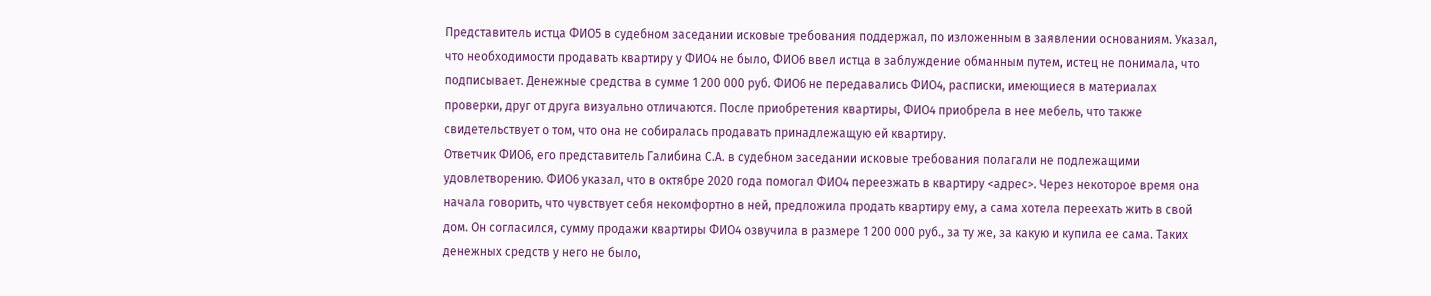Представитель истца ФИО5 в судебном заседании исковые требования поддержал, по изложенным в заявлении основаниям. Указал, что необходимости продавать квартиру у ФИО4 не было, ФИО6 ввел истца в заблуждение обманным путем, истец не понимала, что подписывает. Денежные средства в сумме 1 200 000 руб. ФИО6 не передавались ФИО4, расписки, имеющиеся в материалах проверки, друг от друга визуально отличаются. После приобретения квартиры, ФИО4 приобрела в нее мебель, что также свидетельствует о том, что она не собиралась продавать принадлежащую ей квартиру.
Ответчик ФИО6, его представитель Галибина С.А. в судебном заседании исковые требования полагали не подлежащими удовлетворению. ФИО6 указал, что в октябре 2020 года помогал ФИО4 переезжать в квартиру <адрес>. Через некоторое время она начала говорить, что чувствует себя некомфортно в ней, предложила продать квартиру ему, а сама хотела переехать жить в свой дом. Он согласился, сумму продажи квартиры ФИО4 озвучила в размере 1 200 000 руб., за ту же, за какую и купила ее сама. Таких денежных средств у него не было,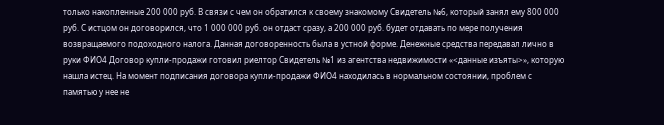только накопленные 200 000 руб. В связи с чем он обратился к своему знакомому Свидетель №6, который занял ему 800 000 руб. С истцом он договорился, что 1 000 000 руб. он отдаст сразу, а 200 000 руб. будет отдавать по мере получения возвращаемого подоходного налога. Данная договоренность была в устной форме. Денежные средства передавал лично в руки ФИО4 Договор купли-продажи готовил риелтор Свидетель №1 из агентства недвижимости «<данные изъяты>», которую нашла истец. На момент подписания договора купли-продажи ФИО4 находилась в нормальном состоянии, проблем с памятью у нее не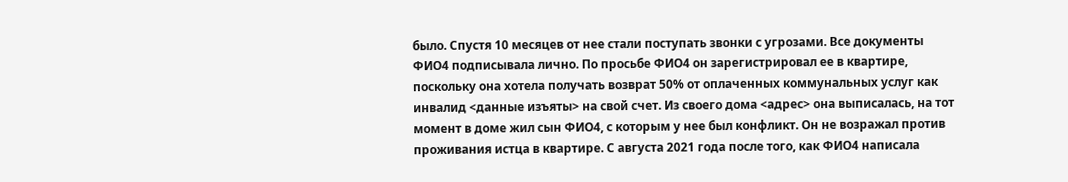было. Спустя 10 месяцев от нее стали поступать звонки с угрозами. Все документы ФИО4 подписывала лично. По просьбе ФИО4 он зарегистрировал ее в квартире, поскольку она хотела получать возврат 50% от оплаченных коммунальных услуг как инвалид <данные изъяты> на свой счет. Из своего дома <адрес> она выписалась, на тот момент в доме жил сын ФИО4, с которым у нее был конфликт. Он не возражал против проживания истца в квартире. С августа 2021 года после того, как ФИО4 написала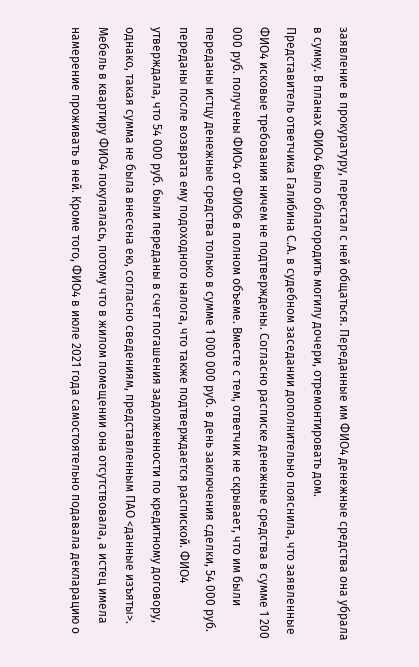заявление в прокуратуру, перестал с ней общаться. Переданные им ФИО4 денежные средства она убрала в сумку. В планах ФИО4 было облагородить могилу дочери, отремонтировать дом.
Представитель ответчика Галибина С.А. в судебном заседании дополнительно пояснила, что заявленные ФИО4 исковые требования ничем не подтверждены. Согласно расписке денежные средства в сумме 1 200 000 руб. получены ФИО4 от ФИО6 в полном объеме. Вместе с тем, ответчик не скрывает, что им были переданы истцу денежные средства только в сумме 1 000 000 руб. в день заключения сделки, 54 000 руб. переданы после возврата ему подоходного налога, что также подтверждается распиской. ФИО4 утверждала, что 54 000 руб. были переданы в счет погашения задолженности по кредитному договору, однако, такая сумма не была внесена ею, согласно сведениям, представленным ПАО <данные изъяты>. Мебель в квартиру ФИО4 покупалась, потому что в жилом помещении она отсутствовала, а истец имела намерение проживать в ней. Кроме того, ФИО4 в июле 2021 года самостоятельно подавала декларацию о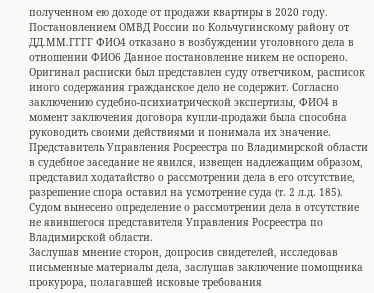полученном ею доходе от продажи квартиры в 2020 году. Постановлением ОМВД России по Кольчугинскому району от ДД.ММ.ГГГГ ФИО4 отказано в возбуждении уголовного дела в отношении ФИО6 Данное постановление никем не оспорено. Оригинал расписки был представлен суду ответчиком, расписок иного содержания гражданское дело не содержит. Согласно заключению судебно-психиатрической экспертизы, ФИО4 в момент заключения договора купли-продажи была способна руководить своими действиями и понимала их значение.
Представитель Управления Росреестра по Владимирской области в судебное заседание не явился, извещен надлежащим образом, представил ходатайство о рассмотрении дела в его отсутствие, разрешение спора оставил на усмотрение суда (т. 2 л.д. 185).
Судом вынесено определение о рассмотрении дела в отсутствие не явившегося представителя Управления Росреестра по Владимирской области.
Заслушав мнение сторон, допросив свидетелей, исследовав письменные материалы дела, заслушав заключение помощника прокурора, полагавшей исковые требования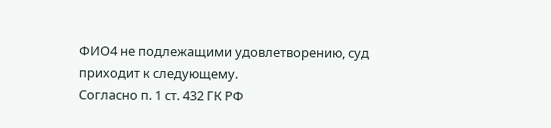ФИО4 не подлежащими удовлетворению, суд приходит к следующему.
Согласно п. 1 ст. 432 ГК РФ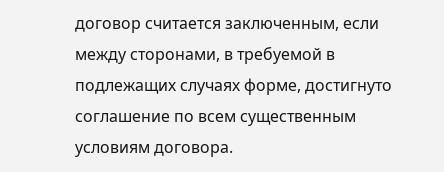договор считается заключенным, если между сторонами, в требуемой в подлежащих случаях форме, достигнуто соглашение по всем существенным условиям договора.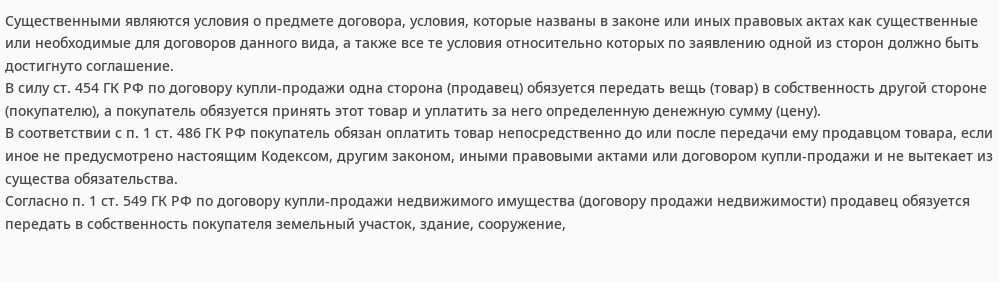Существенными являются условия о предмете договора, условия, которые названы в законе или иных правовых актах как существенные или необходимые для договоров данного вида, а также все те условия относительно которых по заявлению одной из сторон должно быть достигнуто соглашение.
В силу ст. 454 ГК РФ по договору купли-продажи одна сторона (продавец) обязуется передать вещь (товар) в собственность другой стороне (покупателю), а покупатель обязуется принять этот товар и уплатить за него определенную денежную сумму (цену).
В соответствии с п. 1 ст. 486 ГК РФ покупатель обязан оплатить товар непосредственно до или после передачи ему продавцом товара, если иное не предусмотрено настоящим Кодексом, другим законом, иными правовыми актами или договором купли-продажи и не вытекает из существа обязательства.
Согласно п. 1 ст. 549 ГК РФ по договору купли-продажи недвижимого имущества (договору продажи недвижимости) продавец обязуется передать в собственность покупателя земельный участок, здание, сооружение,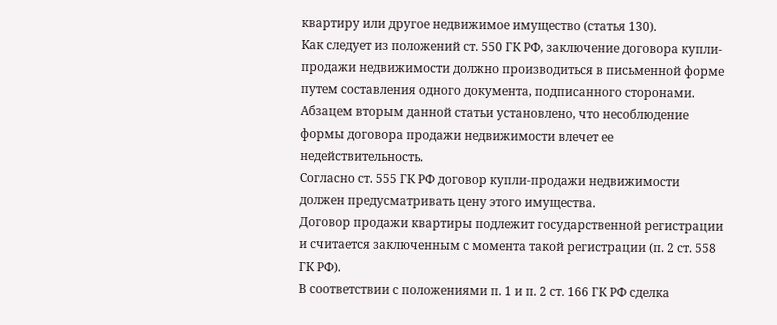квартиру или другое недвижимое имущество (статья 130).
Как следует из положений ст. 550 ГК РФ, заключение договора купли-продажи недвижимости должно производиться в письменной форме путем составления одного документа, подписанного сторонами. Абзацем вторым данной статьи установлено, что несоблюдение формы договора продажи недвижимости влечет ее недействительность.
Согласно ст. 555 ГК РФ договор купли-продажи недвижимости должен предусматривать цену этого имущества.
Договор продажи квартиры подлежит государственной регистрации и считается заключенным с момента такой регистрации (п. 2 ст. 558 ГК РФ).
В соответствии с положениями п. 1 и п. 2 ст. 166 ГК РФ сделка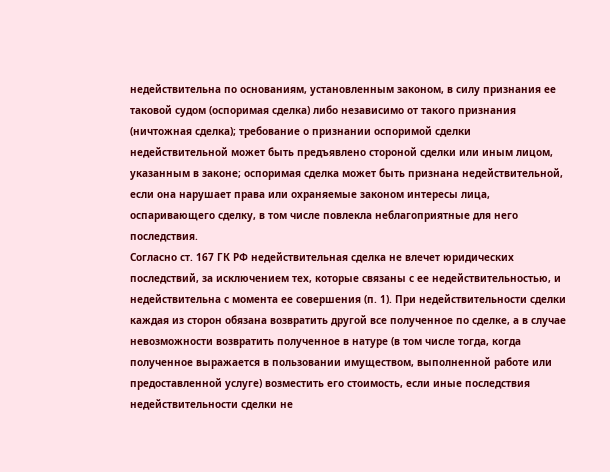недействительна по основаниям, установленным законом, в силу признания ее таковой судом (оспоримая сделка) либо независимо от такого признания (ничтожная сделка); требование о признании оспоримой сделки недействительной может быть предъявлено стороной сделки или иным лицом, указанным в законе; оспоримая сделка может быть признана недействительной, если она нарушает права или охраняемые законом интересы лица, оспаривающего сделку, в том числе повлекла неблагоприятные для него последствия.
Согласно ст. 167 ГК РФ недействительная сделка не влечет юридических последствий, за исключением тех, которые связаны с ее недействительностью, и недействительна с момента ее совершения (п. 1). При недействительности сделки каждая из сторон обязана возвратить другой все полученное по сделке, а в случае невозможности возвратить полученное в натуре (в том числе тогда, когда полученное выражается в пользовании имуществом, выполненной работе или предоставленной услуге) возместить его стоимость, если иные последствия недействительности сделки не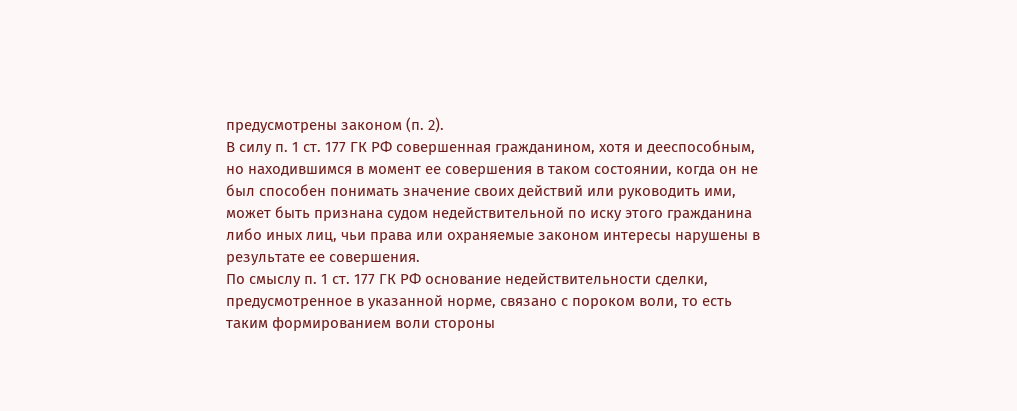предусмотрены законом (п. 2).
В силу п. 1 ст. 177 ГК РФ совершенная гражданином, хотя и дееспособным, но находившимся в момент ее совершения в таком состоянии, когда он не был способен понимать значение своих действий или руководить ими, может быть признана судом недействительной по иску этого гражданина либо иных лиц, чьи права или охраняемые законом интересы нарушены в результате ее совершения.
По смыслу п. 1 ст. 177 ГК РФ основание недействительности сделки, предусмотренное в указанной норме, связано с пороком воли, то есть таким формированием воли стороны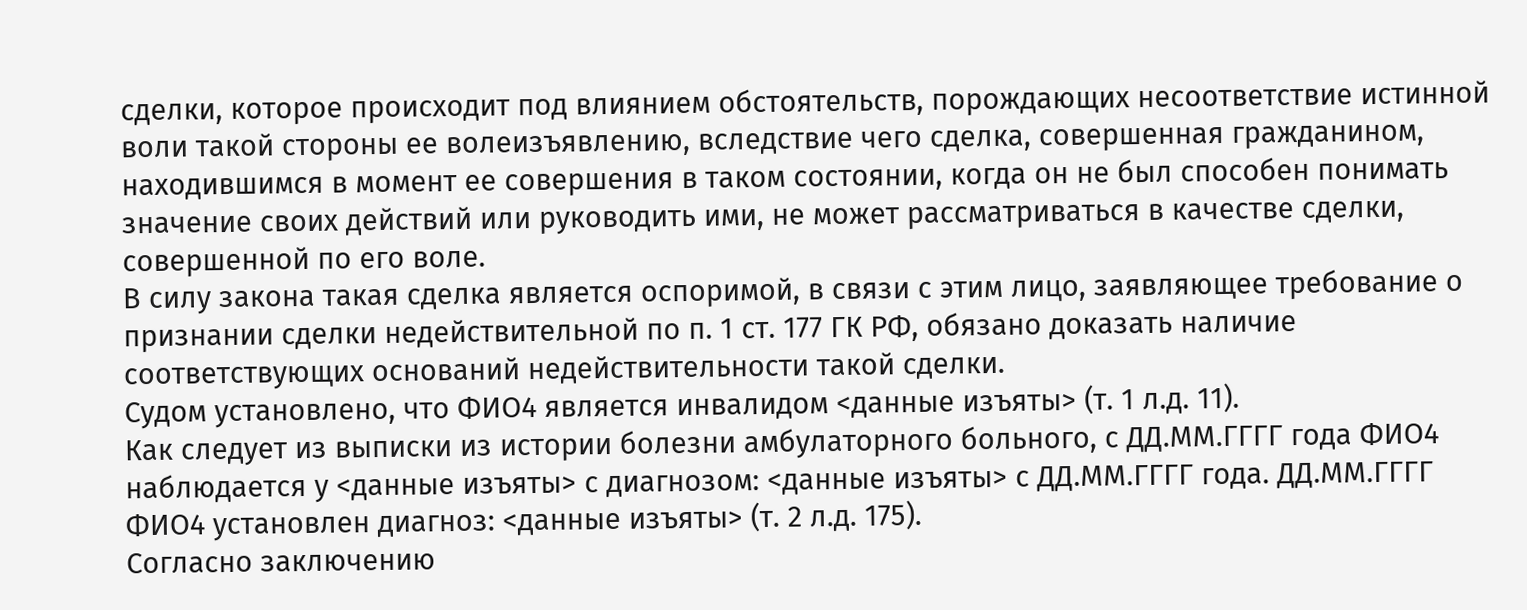сделки, которое происходит под влиянием обстоятельств, порождающих несоответствие истинной воли такой стороны ее волеизъявлению, вследствие чего сделка, совершенная гражданином, находившимся в момент ее совершения в таком состоянии, когда он не был способен понимать значение своих действий или руководить ими, не может рассматриваться в качестве сделки, совершенной по его воле.
В силу закона такая сделка является оспоримой, в связи с этим лицо, заявляющее требование о признании сделки недействительной по п. 1 ст. 177 ГК РФ, обязано доказать наличие соответствующих оснований недействительности такой сделки.
Судом установлено, что ФИО4 является инвалидом <данные изъяты> (т. 1 л.д. 11).
Как следует из выписки из истории болезни амбулаторного больного, с ДД.ММ.ГГГГ года ФИО4 наблюдается у <данные изъяты> с диагнозом: <данные изъяты> с ДД.ММ.ГГГГ года. ДД.ММ.ГГГГ ФИО4 установлен диагноз: <данные изъяты> (т. 2 л.д. 175).
Согласно заключению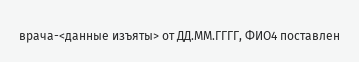врача-<данные изъяты> от ДД.ММ.ГГГГ, ФИО4 поставлен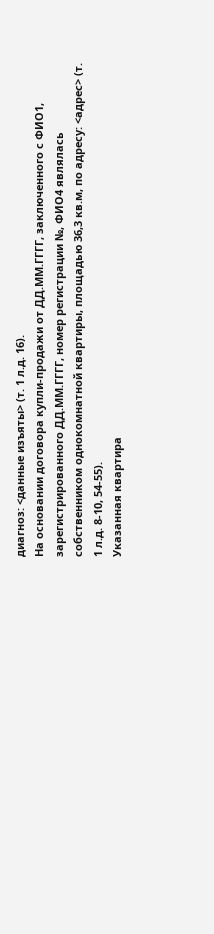диагноз: <данные изъяты> (т. 1 л.д. 16).
На основании договора купли-продажи от ДД.ММ.ГГГГ, заключенного с ФИО1, зарегистрированного ДД.ММ.ГГГГ, номер регистрации №, ФИО4 являлась собственником однокомнатной квартиры, площадью 36,3 кв.м, по адресу: <адрес> (т. 1 л.д. 8-10, 54-55).
Указанная квартира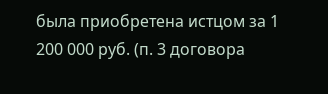была приобретена истцом за 1 200 000 руб. (п. 3 договора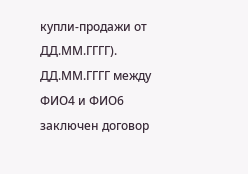купли-продажи от ДД.ММ.ГГГГ).
ДД.ММ.ГГГГ между ФИО4 и ФИО6 заключен договор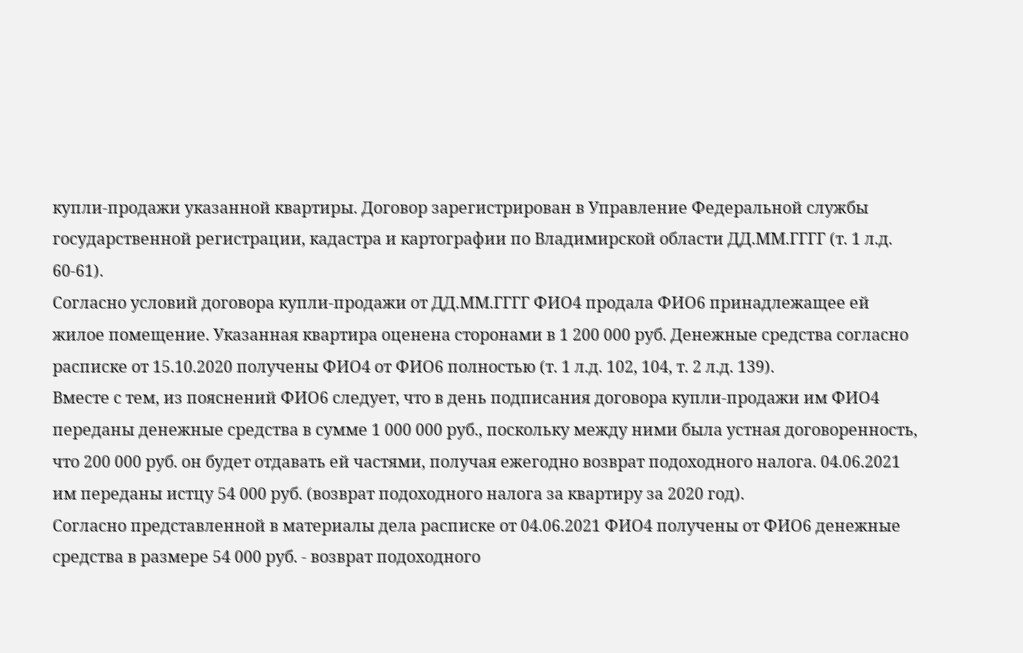купли-продажи указанной квартиры. Договор зарегистрирован в Управление Федеральной службы государственной регистрации, кадастра и картографии по Владимирской области ДД.ММ.ГГГГ (т. 1 л.д. 60-61).
Согласно условий договора купли-продажи от ДД.ММ.ГГГГ ФИО4 продала ФИО6 принадлежащее ей жилое помещение. Указанная квартира оценена сторонами в 1 200 000 руб. Денежные средства согласно расписке от 15.10.2020 получены ФИО4 от ФИО6 полностью (т. 1 л.д. 102, 104, т. 2 л.д. 139).
Вместе с тем, из пояснений ФИО6 следует, что в день подписания договора купли-продажи им ФИО4 переданы денежные средства в сумме 1 000 000 руб., поскольку между ними была устная договоренность, что 200 000 руб. он будет отдавать ей частями, получая ежегодно возврат подоходного налога. 04.06.2021 им переданы истцу 54 000 руб. (возврат подоходного налога за квартиру за 2020 год).
Согласно представленной в материалы дела расписке от 04.06.2021 ФИО4 получены от ФИО6 денежные средства в размере 54 000 руб. - возврат подоходного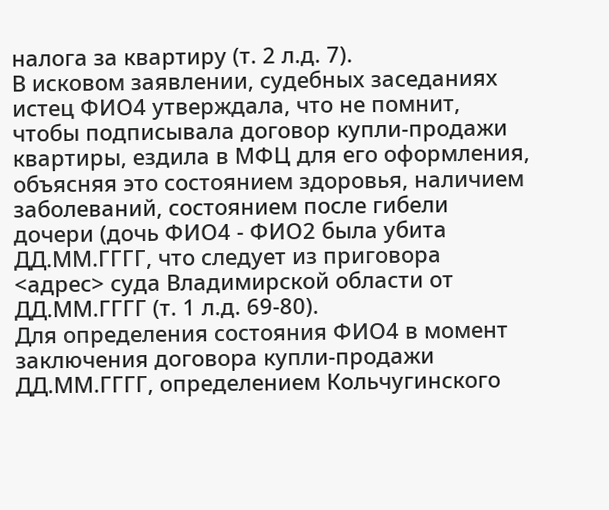налога за квартиру (т. 2 л.д. 7).
В исковом заявлении, судебных заседаниях истец ФИО4 утверждала, что не помнит, чтобы подписывала договор купли-продажи квартиры, ездила в МФЦ для его оформления, объясняя это состоянием здоровья, наличием заболеваний, состоянием после гибели дочери (дочь ФИО4 - ФИО2 была убита ДД.ММ.ГГГГ, что следует из приговора <адрес> суда Владимирской области от ДД.ММ.ГГГГ (т. 1 л.д. 69-80).
Для определения состояния ФИО4 в момент заключения договора купли-продажи ДД.ММ.ГГГГ, определением Кольчугинского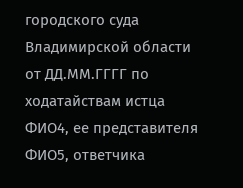городского суда Владимирской области от ДД.ММ.ГГГГ по ходатайствам истца ФИО4, ее представителя ФИО5, ответчика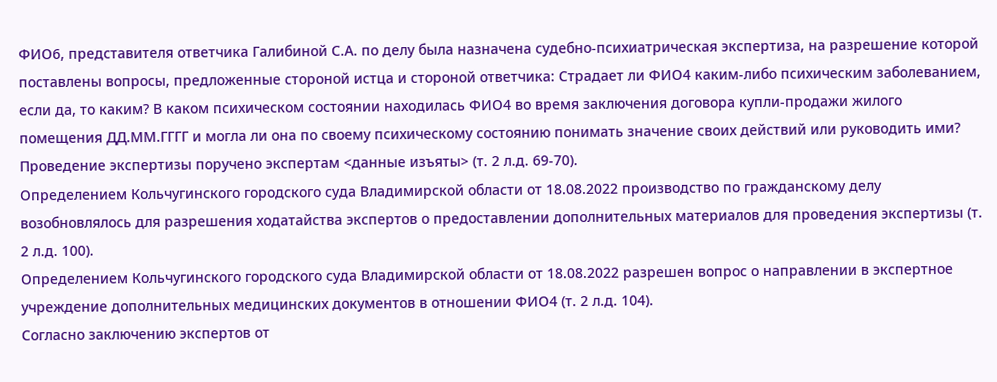ФИО6, представителя ответчика Галибиной С.А. по делу была назначена судебно-психиатрическая экспертиза, на разрешение которой поставлены вопросы, предложенные стороной истца и стороной ответчика: Страдает ли ФИО4 каким-либо психическим заболеванием, если да, то каким? В каком психическом состоянии находилась ФИО4 во время заключения договора купли-продажи жилого помещения ДД.ММ.ГГГГ и могла ли она по своему психическому состоянию понимать значение своих действий или руководить ими? Проведение экспертизы поручено экспертам <данные изъяты> (т. 2 л.д. 69-70).
Определением Кольчугинского городского суда Владимирской области от 18.08.2022 производство по гражданскому делу возобновлялось для разрешения ходатайства экспертов о предоставлении дополнительных материалов для проведения экспертизы (т. 2 л.д. 100).
Определением Кольчугинского городского суда Владимирской области от 18.08.2022 разрешен вопрос о направлении в экспертное учреждение дополнительных медицинских документов в отношении ФИО4 (т. 2 л.д. 104).
Согласно заключению экспертов от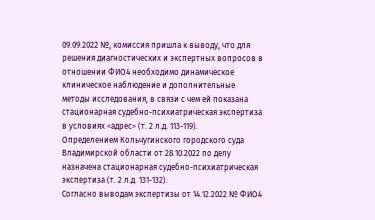09.09.2022 №, комиссия пришла к выводу, что для решения диагностических и экспертных вопросов в отношении ФИО4 необходимо динамическое клиническое наблюдение и дополнительные методы исследования, в связи с чем ей показана стационарная судебно-психиатрическая экспертиза в условиях <адрес> (т. 2 л.д. 113-119).
Определением Кольчугинского городского суда Владимирской области от 28.10.2022 по делу назначена стационарная судебно-психиатрическая экспертиза (т. 2 л.д. 131-132).
Согласно выводам экспертизы от 14.12.2022 № ФИО4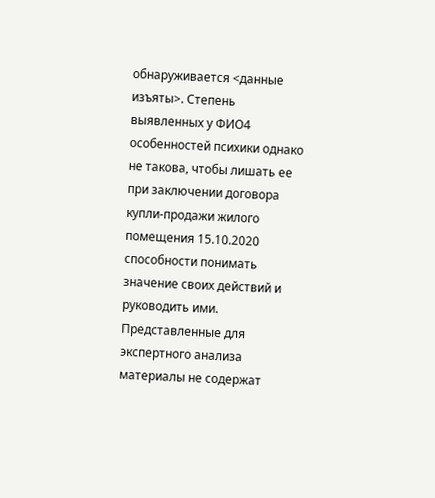обнаруживается <данные изъяты>. Степень выявленных у ФИО4 особенностей психики однако не такова, чтобы лишать ее при заключении договора купли-продажи жилого помещения 15.10.2020 способности понимать значение своих действий и руководить ими. Представленные для экспертного анализа материалы не содержат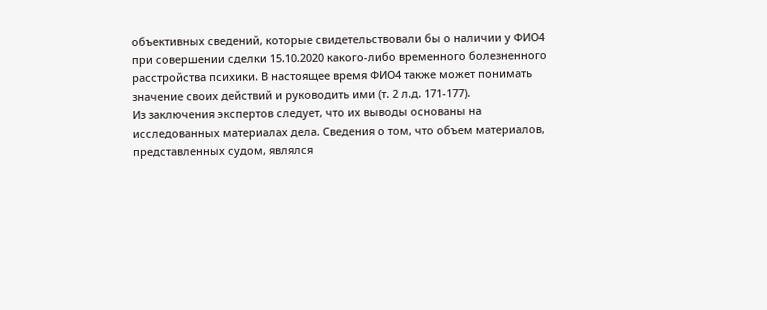объективных сведений, которые свидетельствовали бы о наличии у ФИО4 при совершении сделки 15.10.2020 какого-либо временного болезненного расстройства психики. В настоящее время ФИО4 также может понимать значение своих действий и руководить ими (т. 2 л.д. 171-177).
Из заключения экспертов следует, что их выводы основаны на исследованных материалах дела. Сведения о том, что объем материалов, представленных судом, являлся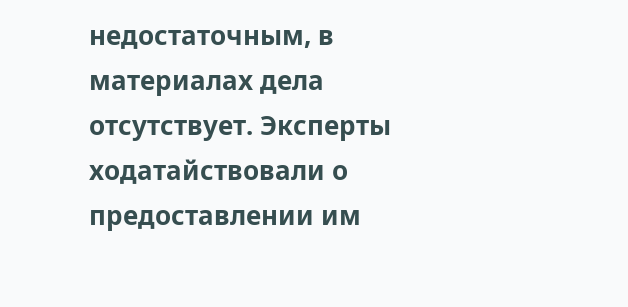недостаточным, в материалах дела отсутствует. Эксперты ходатайствовали о предоставлении им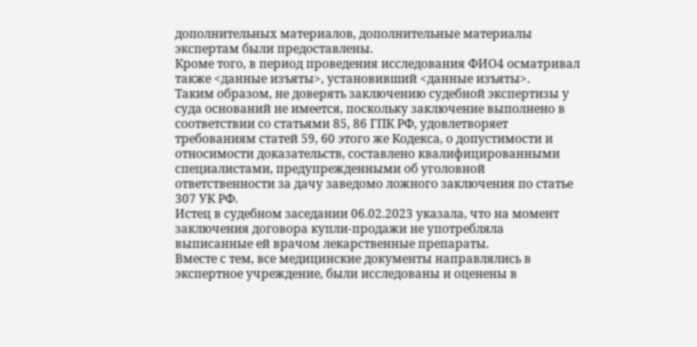дополнительных материалов, дополнительные материалы экспертам были предоставлены.
Кроме того, в период проведения исследования ФИО4 осматривал также <данные изъяты>, установивший <данные изъяты>.
Таким образом, не доверять заключению судебной экспертизы у суда оснований не имеется, поскольку заключение выполнено в соответствии со статьями 85, 86 ГПК РФ, удовлетворяет требованиям статей 59, 60 этого же Кодекса, о допустимости и относимости доказательств, составлено квалифицированными специалистами, предупрежденными об уголовной ответственности за дачу заведомо ложного заключения по статье 307 УК РФ.
Истец в судебном заседании 06.02.2023 указала, что на момент заключения договора купли-продажи не употребляла выписанные ей врачом лекарственные препараты.
Вместе с тем, все медицинские документы направлялись в экспертное учреждение, были исследованы и оценены в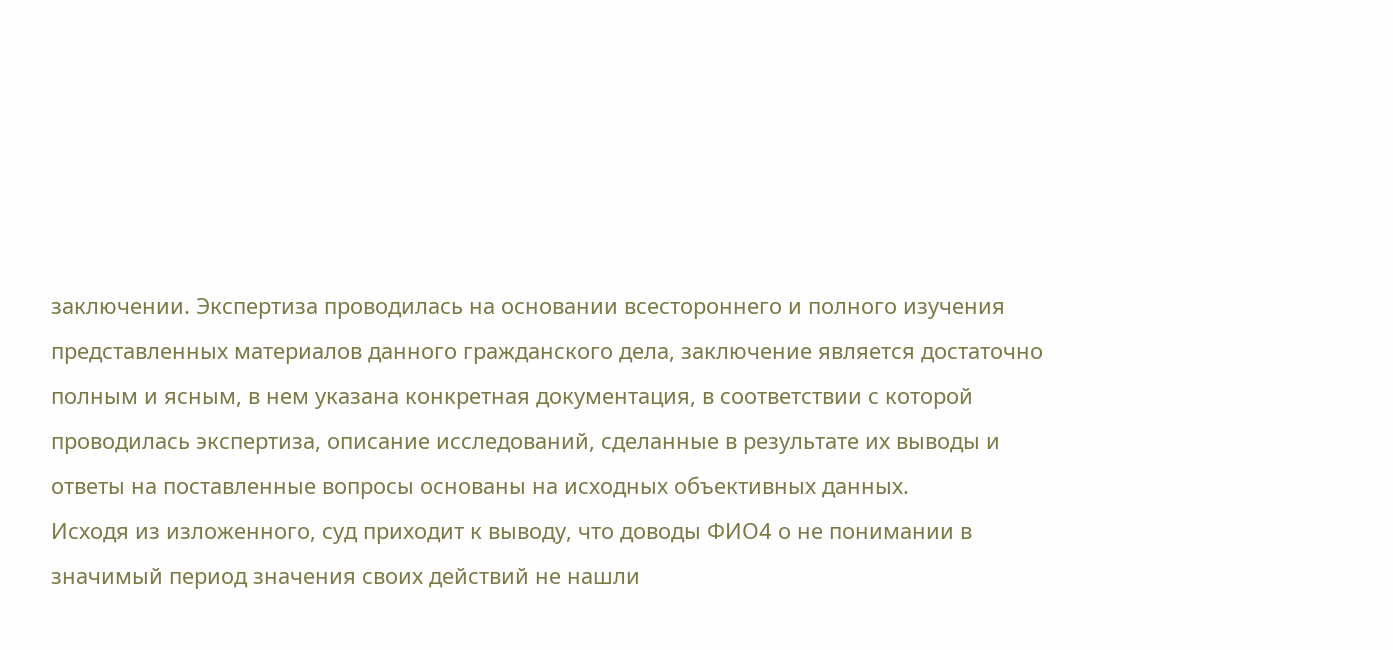заключении. Экспертиза проводилась на основании всестороннего и полного изучения представленных материалов данного гражданского дела, заключение является достаточно полным и ясным, в нем указана конкретная документация, в соответствии с которой проводилась экспертиза, описание исследований, сделанные в результате их выводы и ответы на поставленные вопросы основаны на исходных объективных данных.
Исходя из изложенного, суд приходит к выводу, что доводы ФИО4 о не понимании в значимый период значения своих действий не нашли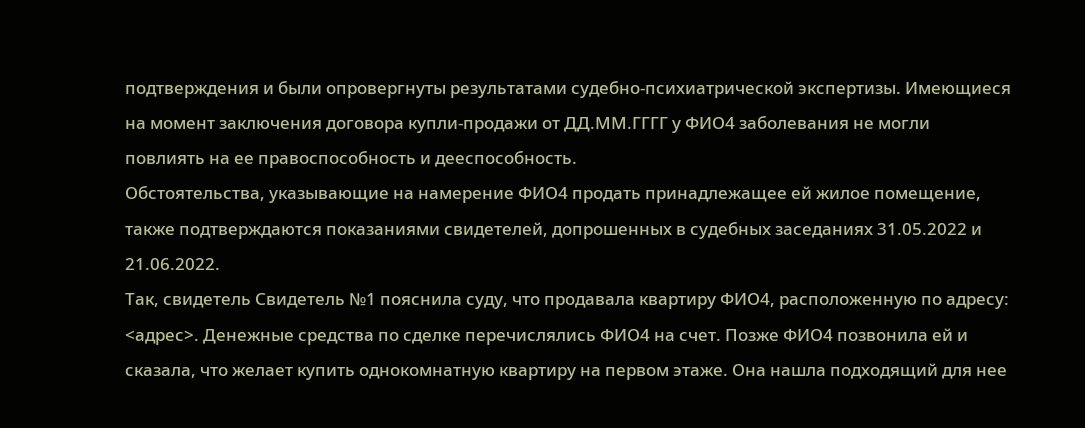подтверждения и были опровергнуты результатами судебно-психиатрической экспертизы. Имеющиеся на момент заключения договора купли-продажи от ДД.ММ.ГГГГ у ФИО4 заболевания не могли повлиять на ее правоспособность и дееспособность.
Обстоятельства, указывающие на намерение ФИО4 продать принадлежащее ей жилое помещение, также подтверждаются показаниями свидетелей, допрошенных в судебных заседаниях 31.05.2022 и 21.06.2022.
Так, свидетель Свидетель №1 пояснила суду, что продавала квартиру ФИО4, расположенную по адресу: <адрес>. Денежные средства по сделке перечислялись ФИО4 на счет. Позже ФИО4 позвонила ей и сказала, что желает купить однокомнатную квартиру на первом этаже. Она нашла подходящий для нее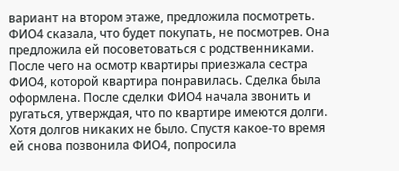вариант на втором этаже, предложила посмотреть. ФИО4 сказала, что будет покупать, не посмотрев. Она предложила ей посоветоваться с родственниками. После чего на осмотр квартиры приезжала сестра ФИО4, которой квартира понравилась. Сделка была оформлена. После сделки ФИО4 начала звонить и ругаться, утверждая, что по квартире имеются долги. Хотя долгов никаких не было. Спустя какое-то время ей снова позвонила ФИО4, попросила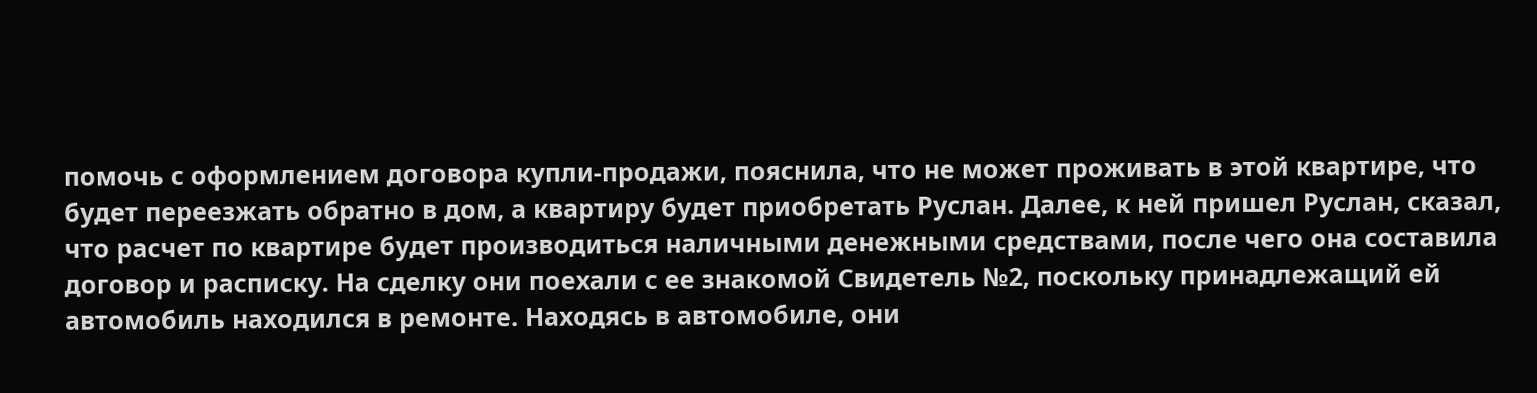помочь с оформлением договора купли-продажи, пояснила, что не может проживать в этой квартире, что будет переезжать обратно в дом, а квартиру будет приобретать Руслан. Далее, к ней пришел Руслан, сказал, что расчет по квартире будет производиться наличными денежными средствами, после чего она составила договор и расписку. На сделку они поехали с ее знакомой Свидетель №2, поскольку принадлежащий ей автомобиль находился в ремонте. Находясь в автомобиле, они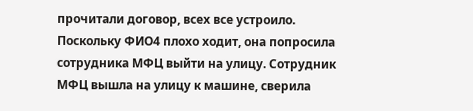прочитали договор, всех все устроило. Поскольку ФИО4 плохо ходит, она попросила сотрудника МФЦ выйти на улицу. Сотрудник МФЦ вышла на улицу к машине, сверила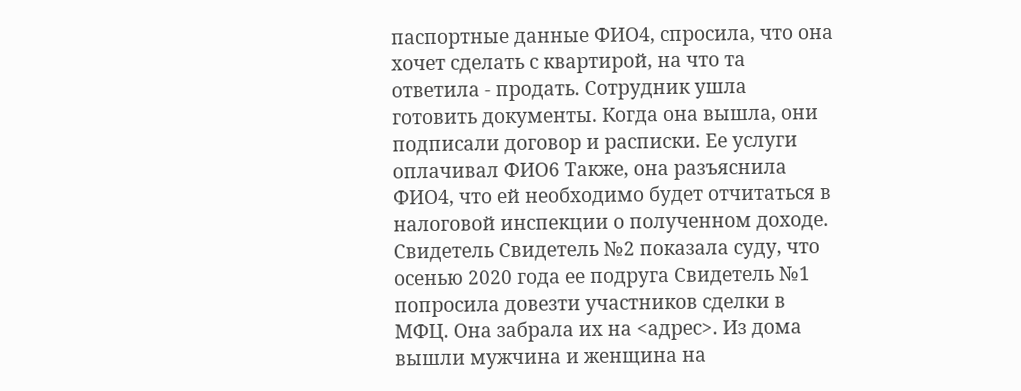паспортные данные ФИО4, спросила, что она хочет сделать с квартирой, на что та ответила - продать. Сотрудник ушла готовить документы. Когда она вышла, они подписали договор и расписки. Ее услуги оплачивал ФИО6 Также, она разъяснила ФИО4, что ей необходимо будет отчитаться в налоговой инспекции о полученном доходе.
Свидетель Свидетель №2 показала суду, что осенью 2020 года ее подруга Свидетель №1 попросила довезти участников сделки в МФЦ. Она забрала их на <адрес>. Из дома вышли мужчина и женщина на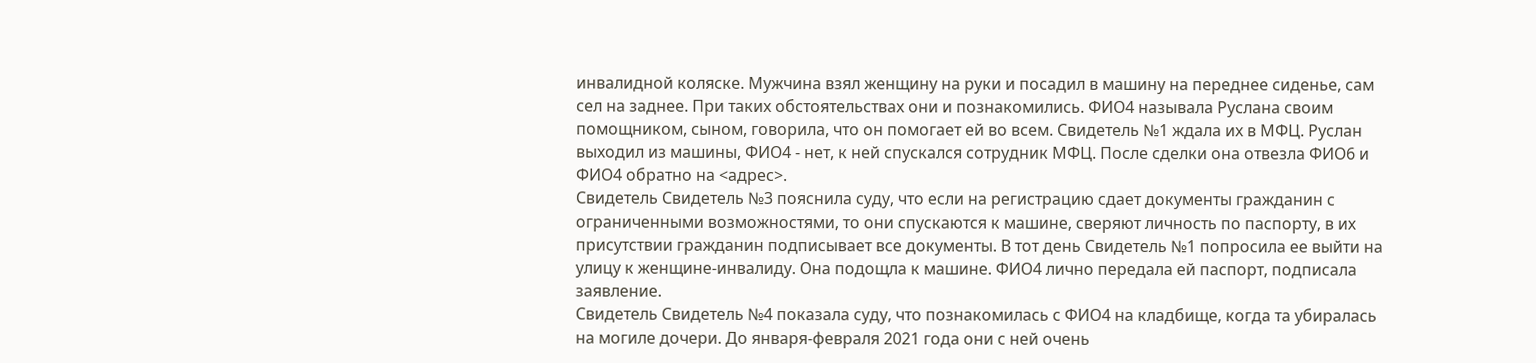инвалидной коляске. Мужчина взял женщину на руки и посадил в машину на переднее сиденье, сам сел на заднее. При таких обстоятельствах они и познакомились. ФИО4 называла Руслана своим помощником, сыном, говорила, что он помогает ей во всем. Свидетель №1 ждала их в МФЦ. Руслан выходил из машины, ФИО4 - нет, к ней спускался сотрудник МФЦ. После сделки она отвезла ФИО6 и ФИО4 обратно на <адрес>.
Свидетель Свидетель №3 пояснила суду, что если на регистрацию сдает документы гражданин с ограниченными возможностями, то они спускаются к машине, сверяют личность по паспорту, в их присутствии гражданин подписывает все документы. В тот день Свидетель №1 попросила ее выйти на улицу к женщине-инвалиду. Она подощла к машине. ФИО4 лично передала ей паспорт, подписала заявление.
Свидетель Свидетель №4 показала суду, что познакомилась с ФИО4 на кладбище, когда та убиралась на могиле дочери. До января-февраля 2021 года они с ней очень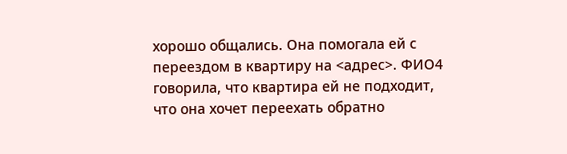хорошо общались. Она помогала ей с переездом в квартиру на <адрес>. ФИО4 говорила, что квартира ей не подходит, что она хочет переехать обратно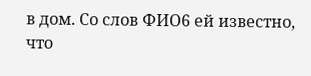в дом. Со слов ФИО6 ей известно, что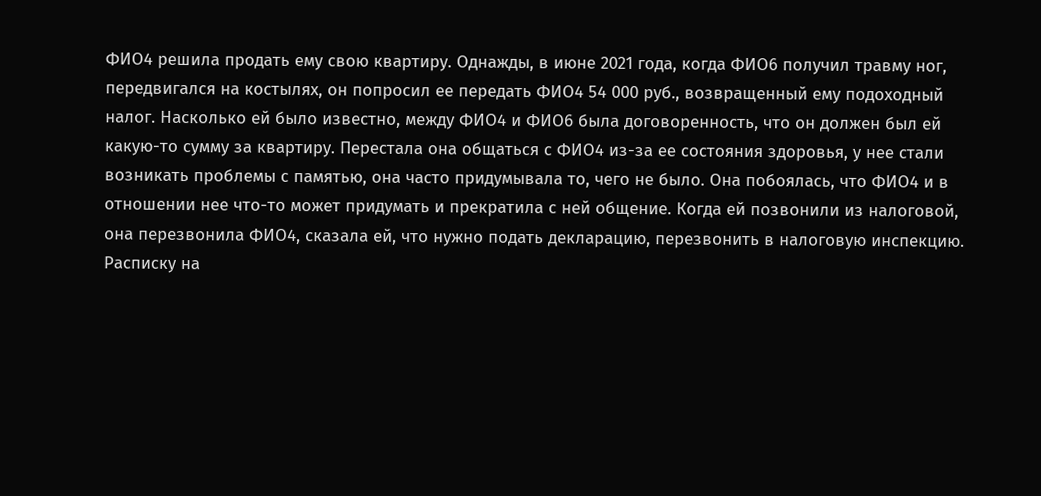ФИО4 решила продать ему свою квартиру. Однажды, в июне 2021 года, когда ФИО6 получил травму ног, передвигался на костылях, он попросил ее передать ФИО4 54 000 руб., возвращенный ему подоходный налог. Насколько ей было известно, между ФИО4 и ФИО6 была договоренность, что он должен был ей какую-то сумму за квартиру. Перестала она общаться с ФИО4 из-за ее состояния здоровья, у нее стали возникать проблемы с памятью, она часто придумывала то, чего не было. Она побоялась, что ФИО4 и в отношении нее что-то может придумать и прекратила с ней общение. Когда ей позвонили из налоговой, она перезвонила ФИО4, сказала ей, что нужно подать декларацию, перезвонить в налоговую инспекцию. Расписку на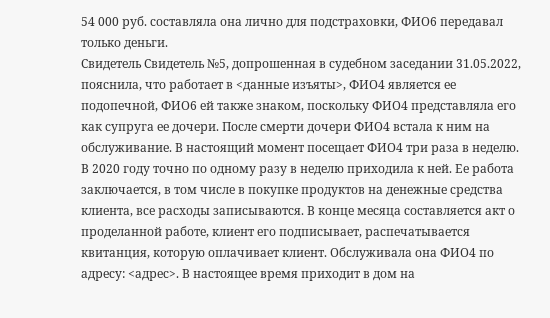54 000 руб. составляла она лично для подстраховки, ФИО6 передавал только деньги.
Свидетель Свидетель №5, допрошенная в судебном заседании 31.05.2022, пояснила, что работает в <данные изъяты>, ФИО4 является ее подопечной, ФИО6 ей также знаком, поскольку ФИО4 представляла его как супруга ее дочери. После смерти дочери ФИО4 встала к ним на обслуживание. В настоящий момент посещает ФИО4 три раза в неделю. В 2020 году точно по одному разу в неделю приходила к ней. Ее работа заключается, в том числе в покупке продуктов на денежные средства клиента, все расходы записываются. В конце месяца составляется акт о проделанной работе, клиент его подписывает, распечатывается квитанция, которую оплачивает клиент. Обслуживала она ФИО4 по адресу: <адрес>. В настоящее время приходит в дом на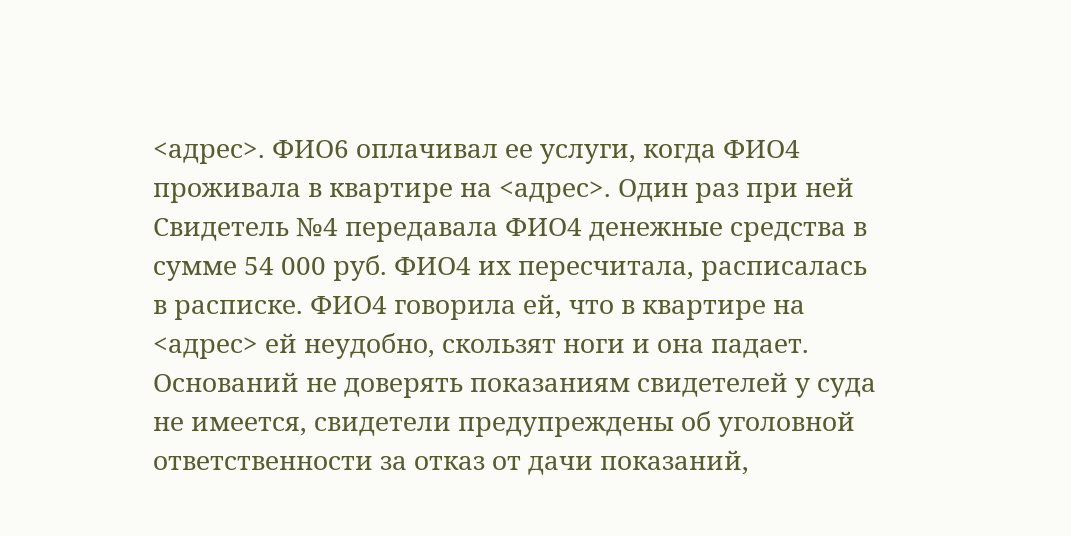<адрес>. ФИО6 оплачивал ее услуги, когда ФИО4 проживала в квартире на <адрес>. Один раз при ней Свидетель №4 передавала ФИО4 денежные средства в сумме 54 000 руб. ФИО4 их пересчитала, расписалась в расписке. ФИО4 говорила ей, что в квартире на <адрес> ей неудобно, скользят ноги и она падает.
Оснований не доверять показаниям свидетелей у суда не имеется, свидетели предупреждены об уголовной ответственности за отказ от дачи показаний,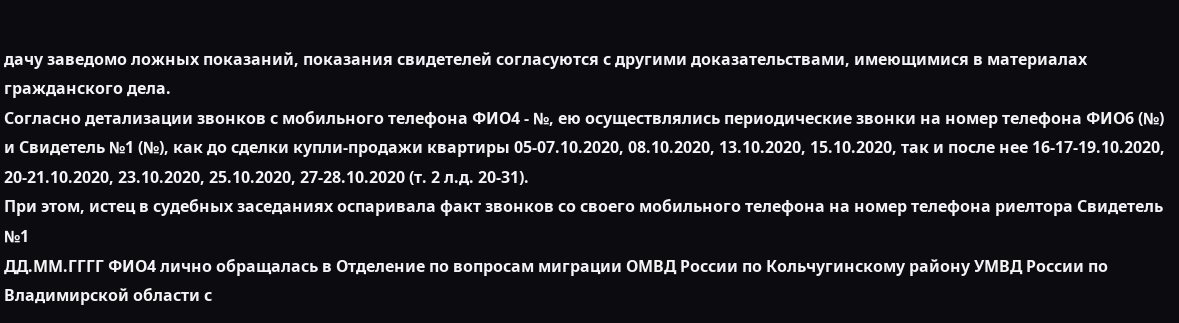дачу заведомо ложных показаний, показания свидетелей согласуются с другими доказательствами, имеющимися в материалах гражданского дела.
Согласно детализации звонков с мобильного телефона ФИО4 - №, ею осуществлялись периодические звонки на номер телефона ФИО6 (№) и Свидетель №1 (№), как до сделки купли-продажи квартиры 05-07.10.2020, 08.10.2020, 13.10.2020, 15.10.2020, так и после нее 16-17-19.10.2020, 20-21.10.2020, 23.10.2020, 25.10.2020, 27-28.10.2020 (т. 2 л.д. 20-31).
При этом, истец в судебных заседаниях оспаривала факт звонков со своего мобильного телефона на номер телефона риелтора Свидетель №1
ДД.ММ.ГГГГ ФИО4 лично обращалась в Отделение по вопросам миграции ОМВД России по Кольчугинскому району УМВД России по Владимирской области с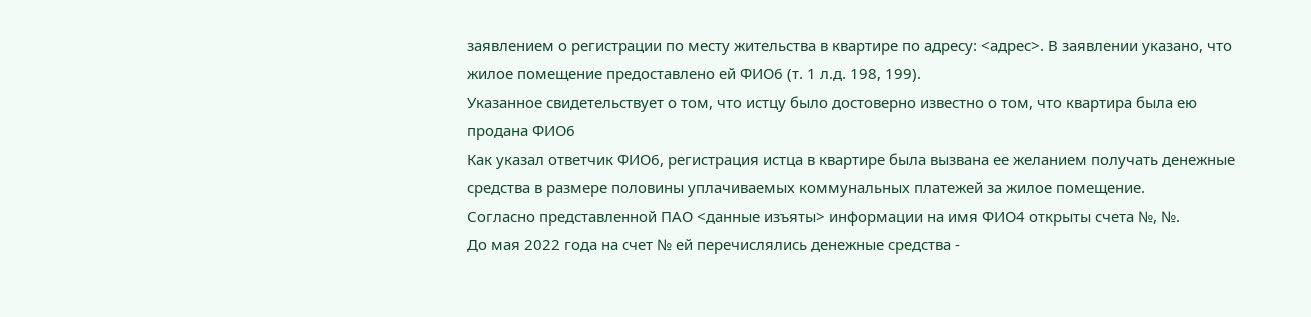заявлением о регистрации по месту жительства в квартире по адресу: <адрес>. В заявлении указано, что жилое помещение предоставлено ей ФИО6 (т. 1 л.д. 198, 199).
Указанное свидетельствует о том, что истцу было достоверно известно о том, что квартира была ею продана ФИО6
Как указал ответчик ФИО6, регистрация истца в квартире была вызвана ее желанием получать денежные средства в размере половины уплачиваемых коммунальных платежей за жилое помещение.
Согласно представленной ПАО <данные изъяты> информации на имя ФИО4 открыты счета №, №.
До мая 2022 года на счет № ей перечислялись денежные средства -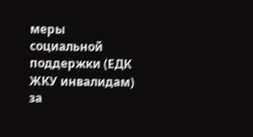меры социальной поддержки (ЕДК ЖКУ инвалидам) за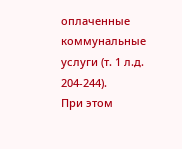оплаченные коммунальные услуги (т. 1 л.д. 204-244).
При этом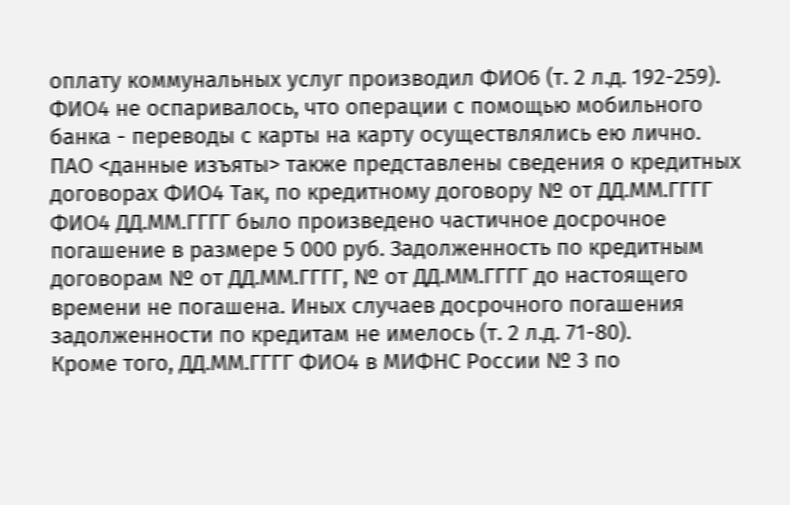оплату коммунальных услуг производил ФИО6 (т. 2 л.д. 192-259).
ФИО4 не оспаривалось, что операции с помощью мобильного банка - переводы с карты на карту осуществлялись ею лично.
ПАО <данные изъяты> также представлены сведения о кредитных договорах ФИО4 Так, по кредитному договору № от ДД.ММ.ГГГГ ФИО4 ДД.ММ.ГГГГ было произведено частичное досрочное погашение в размере 5 000 руб. Задолженность по кредитным договорам № от ДД.ММ.ГГГГ, № от ДД.ММ.ГГГГ до настоящего времени не погашена. Иных случаев досрочного погашения задолженности по кредитам не имелось (т. 2 л.д. 71-80).
Кроме того, ДД.ММ.ГГГГ ФИО4 в МИФНС России № 3 по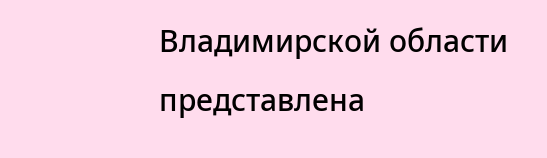Владимирской области представлена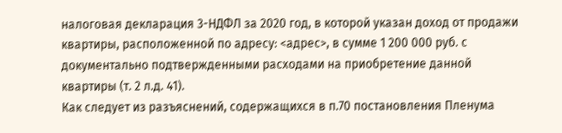налоговая декларация 3-НДФЛ за 2020 год, в которой указан доход от продажи квартиры, расположенной по адресу: <адрес>, в сумме 1 200 000 руб. с документально подтвержденными расходами на приобретение данной квартиры (т. 2 л.д. 41).
Как следует из разъяснений, содержащихся в п.70 постановления Пленума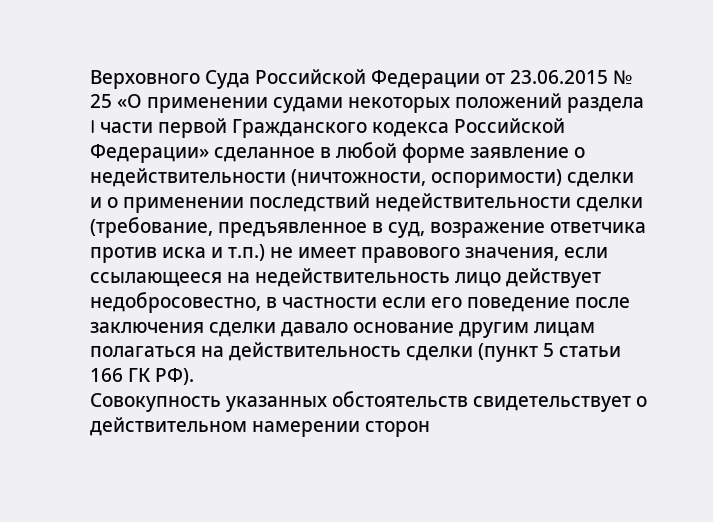Верховного Суда Российской Федерации от 23.06.2015 № 25 «О применении судами некоторых положений раздела I части первой Гражданского кодекса Российской Федерации» сделанное в любой форме заявление о недействительности (ничтожности, оспоримости) сделки и о применении последствий недействительности сделки (требование, предъявленное в суд, возражение ответчика против иска и т.п.) не имеет правового значения, если ссылающееся на недействительность лицо действует недобросовестно, в частности если его поведение после заключения сделки давало основание другим лицам полагаться на действительность сделки (пункт 5 статьи 166 ГК РФ).
Совокупность указанных обстоятельств свидетельствует о действительном намерении сторон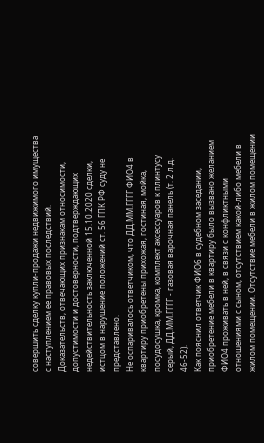совершить сделку купли-продажи недвижимого имущества с наступлением ее правовых последствий.
Доказательств, отвечающих признакам относимости, допустимости и достоверности, подтверждающих недействительность заключенной 15.10.2020 сделки, истцом в нарушение положений ст. 56 ГПК РФ суду не представлено.
Не оспаривалось ответчиком, что ДД.ММ.ГГГГ ФИО4 в квартиру приобретены прихожая, гостиная, мойка, посудосушка, кромка, комплект аксессуаров к плинтусу серый, ДД.ММ.ГГГГ - газовая варочная панель (т. 2 л.д. 46-52).
Как пояснил ответчик ФИО6 в судебном заседании, приобретение мебели в квартиру было вызвано желанием ФИО4 проживать в ней, в связи с конфликтными отношениями с сыном, отсутствием какой-либо мебели в жилом помещении. Отсутствие мебели в жилом помещении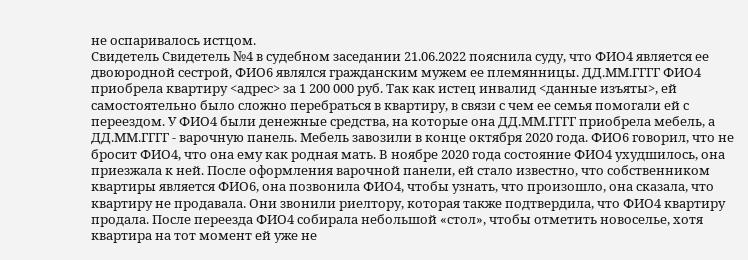не оспаривалось истцом.
Свидетель Свидетель №4 в судебном заседании 21.06.2022 пояснила суду, что ФИО4 является ее двоюродной сестрой, ФИО6 являлся гражданским мужем ее племянницы. ДД.ММ.ГГГГ ФИО4 приобрела квартиру <адрес> за 1 200 000 руб. Так как истец инвалид <данные изъяты>, ей самостоятельно было сложно перебраться в квартиру, в связи с чем ее семья помогали ей с переездом. У ФИО4 были денежные средства, на которые она ДД.ММ.ГГГГ приобрела мебель, а ДД.ММ.ГГГГ - варочную панель. Мебель завозили в конце октября 2020 года. ФИО6 говорил, что не бросит ФИО4, что она ему как родная мать. В ноябре 2020 года состояние ФИО4 ухудшилось, она приезжала к ней. После оформления варочной панели, ей стало известно, что собственником квартиры является ФИО6, она позвонила ФИО4, чтобы узнать, что произошло, она сказала, что квартиру не продавала. Они звонили риелтору, которая также подтвердила, что ФИО4 квартиру продала. После переезда ФИО4 собирала небольшой «стол», чтобы отметить новоселье, хотя квартира на тот момент ей уже не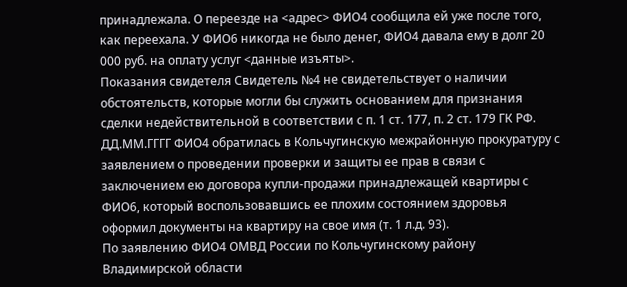принадлежала. О переезде на <адрес> ФИО4 сообщила ей уже после того, как переехала. У ФИО6 никогда не было денег, ФИО4 давала ему в долг 20 000 руб. на оплату услуг <данные изъяты>.
Показания свидетеля Свидетель №4 не свидетельствует о наличии обстоятельств, которые могли бы служить основанием для признания сделки недействительной в соответствии с п. 1 ст. 177, п. 2 ст. 179 ГК РФ.
ДД.ММ.ГГГГ ФИО4 обратилась в Кольчугинскую межрайонную прокуратуру с заявлением о проведении проверки и защиты ее прав в связи с заключением ею договора купли-продажи принадлежащей квартиры с ФИО6, который воспользовавшись ее плохим состоянием здоровья оформил документы на квартиру на свое имя (т. 1 л.д. 93).
По заявлению ФИО4 ОМВД России по Кольчугинскому району Владимирской области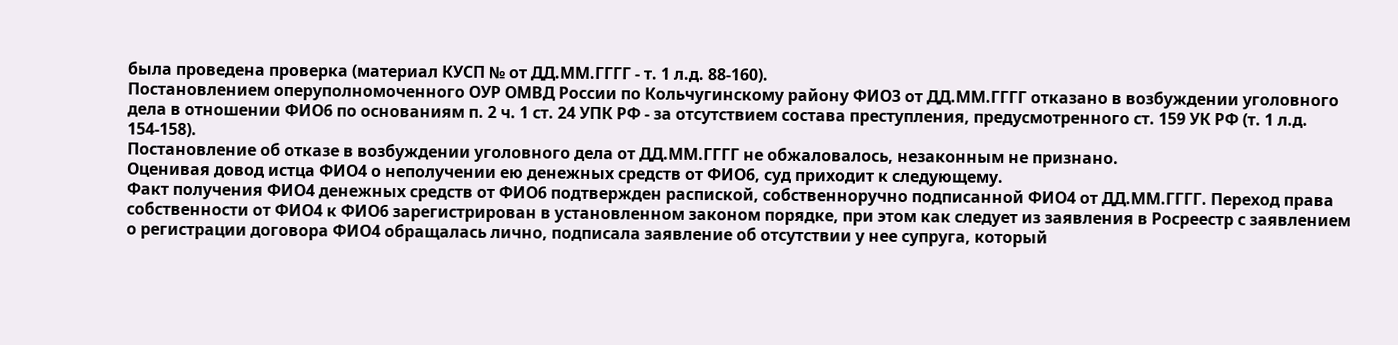была проведена проверка (материал КУСП № от ДД.ММ.ГГГГ - т. 1 л.д. 88-160).
Постановлением оперуполномоченного ОУР ОМВД России по Кольчугинскому району ФИО3 от ДД.ММ.ГГГГ отказано в возбуждении уголовного дела в отношении ФИО6 по основаниям п. 2 ч. 1 ст. 24 УПК РФ - за отсутствием состава преступления, предусмотренного ст. 159 УК РФ (т. 1 л.д. 154-158).
Постановление об отказе в возбуждении уголовного дела от ДД.ММ.ГГГГ не обжаловалось, незаконным не признано.
Оценивая довод истца ФИО4 о неполучении ею денежных средств от ФИО6, суд приходит к следующему.
Факт получения ФИО4 денежных средств от ФИО6 подтвержден распиской, собственноручно подписанной ФИО4 от ДД.ММ.ГГГГ. Переход права собственности от ФИО4 к ФИО6 зарегистрирован в установленном законом порядке, при этом как следует из заявления в Росреестр с заявлением о регистрации договора ФИО4 обращалась лично, подписала заявление об отсутствии у нее супруга, который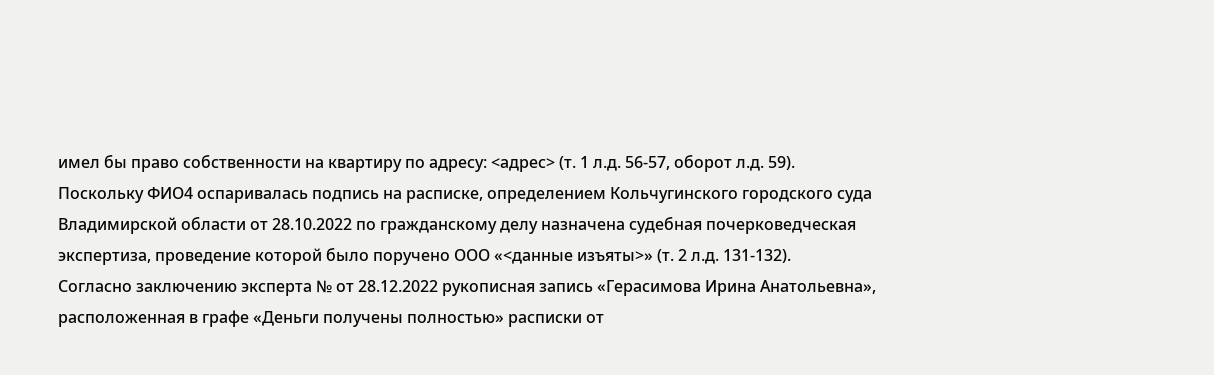имел бы право собственности на квартиру по адресу: <адрес> (т. 1 л.д. 56-57, оборот л.д. 59).
Поскольку ФИО4 оспаривалась подпись на расписке, определением Кольчугинского городского суда Владимирской области от 28.10.2022 по гражданскому делу назначена судебная почерковедческая экспертиза, проведение которой было поручено ООО «<данные изъяты>» (т. 2 л.д. 131-132).
Согласно заключению эксперта № от 28.12.2022 рукописная запись «Герасимова Ирина Анатольевна», расположенная в графе «Деньги получены полностью» расписки от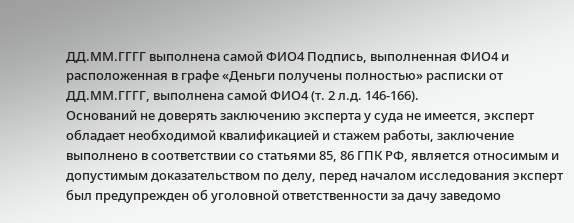ДД.ММ.ГГГГ выполнена самой ФИО4 Подпись, выполненная ФИО4 и расположенная в графе «Деньги получены полностью» расписки от ДД.ММ.ГГГГ, выполнена самой ФИО4 (т. 2 л.д. 146-166).
Оснований не доверять заключению эксперта у суда не имеется, эксперт обладает необходимой квалификацией и стажем работы, заключение выполнено в соответствии со статьями 85, 86 ГПК РФ, является относимым и допустимым доказательством по делу, перед началом исследования эксперт был предупрежден об уголовной ответственности за дачу заведомо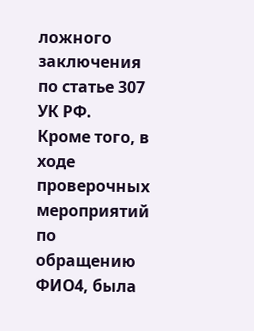ложного заключения по статье 307 УК РФ.
Кроме того, в ходе проверочных мероприятий по обращению ФИО4, была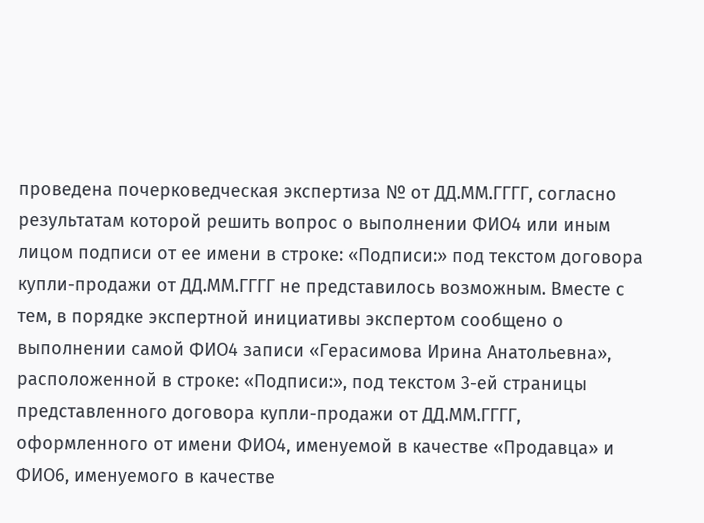проведена почерковедческая экспертиза № от ДД.ММ.ГГГГ, согласно результатам которой решить вопрос о выполнении ФИО4 или иным лицом подписи от ее имени в строке: «Подписи:» под текстом договора купли-продажи от ДД.ММ.ГГГГ не представилось возможным. Вместе с тем, в порядке экспертной инициативы экспертом сообщено о выполнении самой ФИО4 записи «Герасимова Ирина Анатольевна», расположенной в строке: «Подписи:», под текстом 3-ей страницы представленного договора купли-продажи от ДД.ММ.ГГГГ, оформленного от имени ФИО4, именуемой в качестве «Продавца» и ФИО6, именуемого в качестве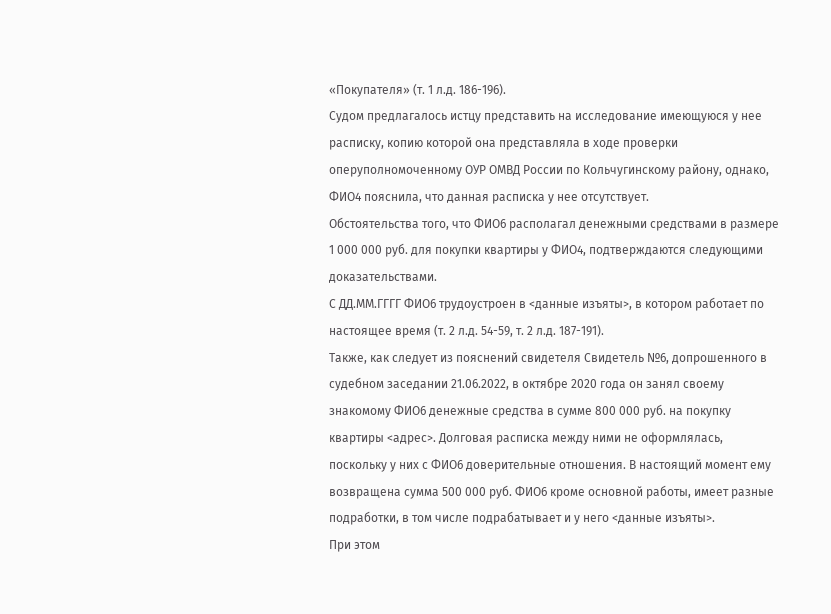«Покупателя» (т. 1 л.д. 186-196).
Судом предлагалось истцу представить на исследование имеющуюся у нее расписку, копию которой она представляла в ходе проверки оперуполномоченному ОУР ОМВД России по Кольчугинскому району, однако, ФИО4 пояснила, что данная расписка у нее отсутствует.
Обстоятельства того, что ФИО6 располагал денежными средствами в размере 1 000 000 руб. для покупки квартиры у ФИО4, подтверждаются следующими доказательствами.
С ДД.ММ.ГГГГ ФИО6 трудоустроен в <данные изъяты>, в котором работает по настоящее время (т. 2 л.д. 54-59, т. 2 л.д. 187-191).
Также, как следует из пояснений свидетеля Свидетель №6, допрошенного в судебном заседании 21.06.2022, в октябре 2020 года он занял своему знакомому ФИО6 денежные средства в сумме 800 000 руб. на покупку квартиры <адрес>. Долговая расписка между ними не оформлялась, поскольку у них с ФИО6 доверительные отношения. В настоящий момент ему возвращена сумма 500 000 руб. ФИО6 кроме основной работы, имеет разные подработки, в том числе подрабатывает и у него <данные изъяты>.
При этом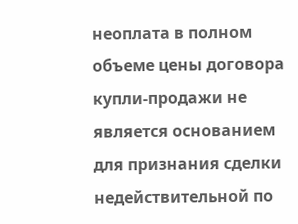неоплата в полном объеме цены договора купли-продажи не является основанием для признания сделки недействительной по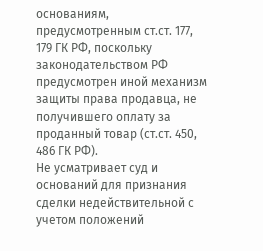основаниям, предусмотренным ст.ст. 177, 179 ГК РФ, поскольку законодательством РФ предусмотрен иной механизм защиты права продавца, не получившего оплату за проданный товар (ст.ст. 450, 486 ГК РФ).
Не усматривает суд и оснований для признания сделки недействительной с учетом положений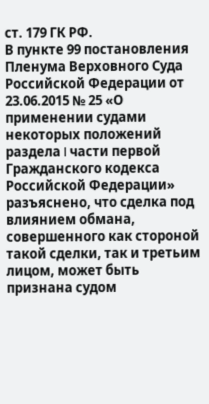ст. 179 ГК РФ.
В пункте 99 постановления Пленума Верховного Суда Российской Федерации от 23.06.2015 № 25 «О применении судами некоторых положений раздела I части первой Гражданского кодекса Российской Федерации» разъяснено, что сделка под влиянием обмана, совершенного как стороной такой сделки, так и третьим лицом, может быть признана судом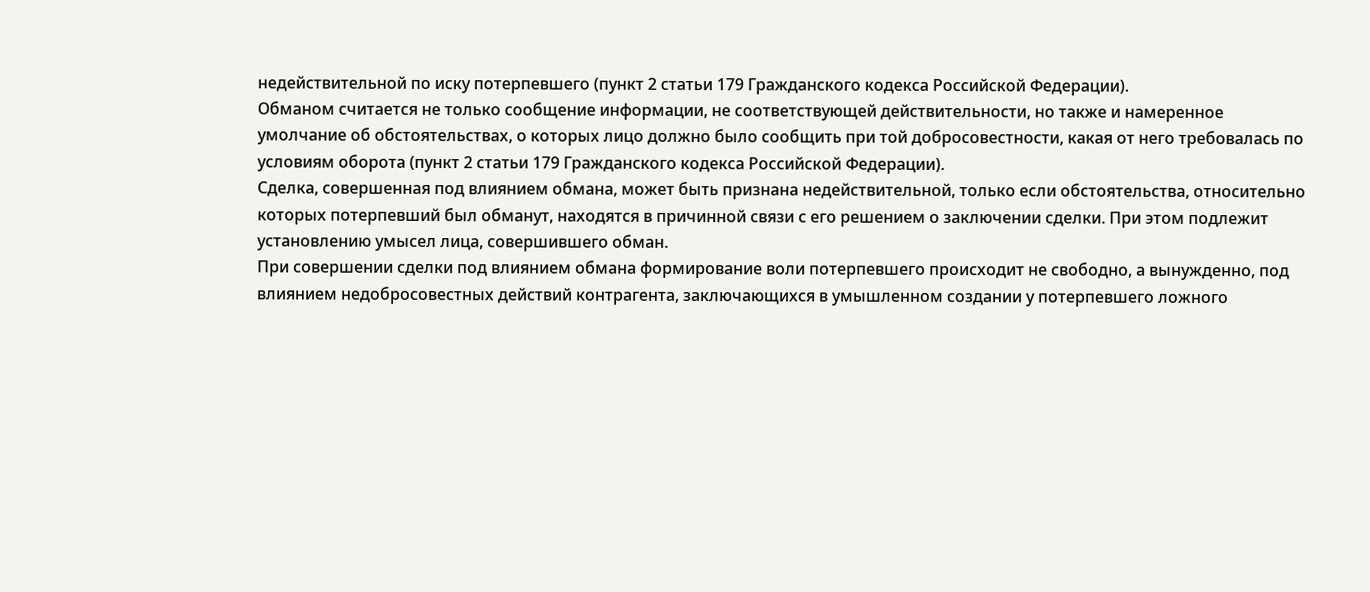недействительной по иску потерпевшего (пункт 2 статьи 179 Гражданского кодекса Российской Федерации).
Обманом считается не только сообщение информации, не соответствующей действительности, но также и намеренное умолчание об обстоятельствах, о которых лицо должно было сообщить при той добросовестности, какая от него требовалась по условиям оборота (пункт 2 статьи 179 Гражданского кодекса Российской Федерации).
Сделка, совершенная под влиянием обмана, может быть признана недействительной, только если обстоятельства, относительно которых потерпевший был обманут, находятся в причинной связи с его решением о заключении сделки. При этом подлежит установлению умысел лица, совершившего обман.
При совершении сделки под влиянием обмана формирование воли потерпевшего происходит не свободно, а вынужденно, под влиянием недобросовестных действий контрагента, заключающихся в умышленном создании у потерпевшего ложного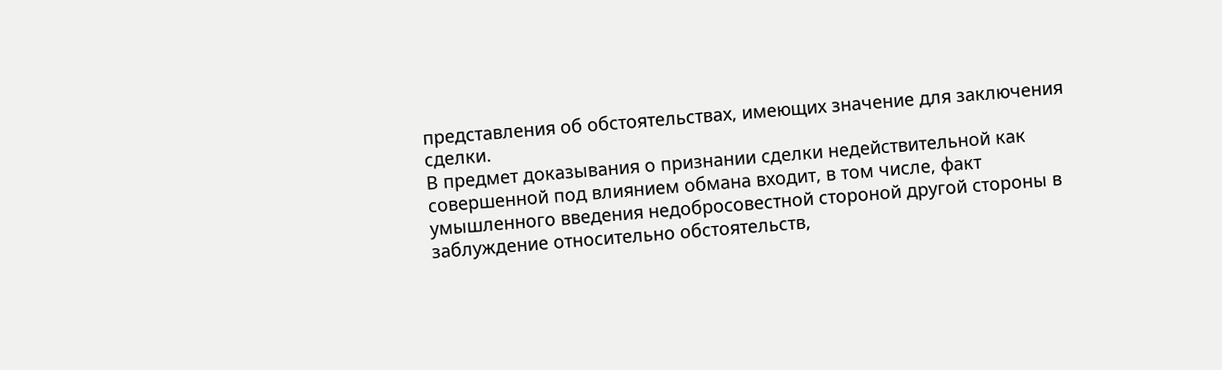представления об обстоятельствах, имеющих значение для заключения сделки.
В предмет доказывания о признании сделки недействительной как совершенной под влиянием обмана входит, в том числе, факт умышленного введения недобросовестной стороной другой стороны в заблуждение относительно обстоятельств,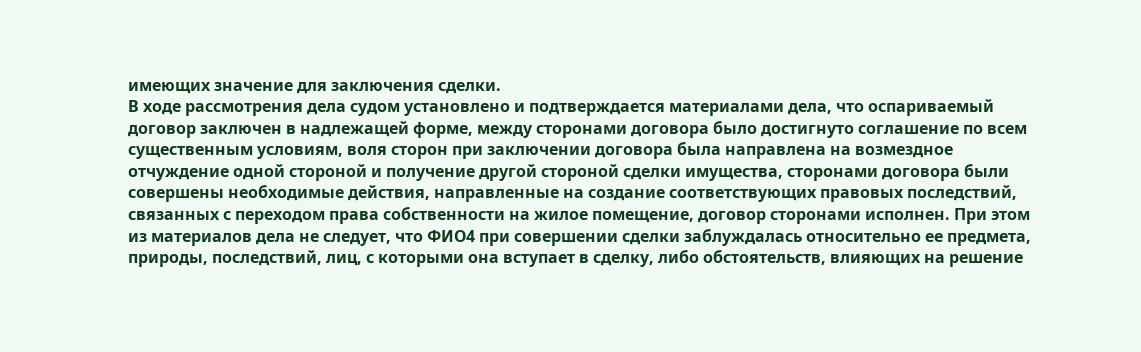имеющих значение для заключения сделки.
В ходе рассмотрения дела судом установлено и подтверждается материалами дела, что оспариваемый договор заключен в надлежащей форме, между сторонами договора было достигнуто соглашение по всем существенным условиям, воля сторон при заключении договора была направлена на возмездное отчуждение одной стороной и получение другой стороной сделки имущества, сторонами договора были совершены необходимые действия, направленные на создание соответствующих правовых последствий, связанных с переходом права собственности на жилое помещение, договор сторонами исполнен. При этом из материалов дела не следует, что ФИО4 при совершении сделки заблуждалась относительно ее предмета, природы, последствий, лиц, с которыми она вступает в сделку, либо обстоятельств, влияющих на решение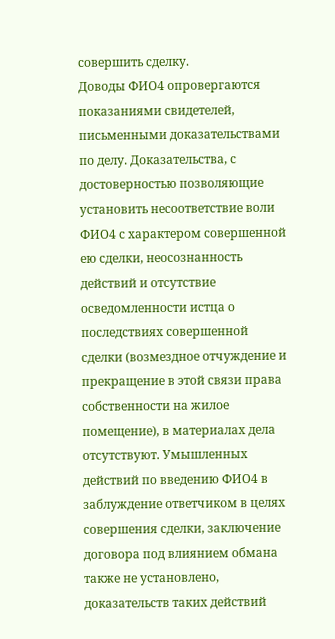совершить сделку.
Доводы ФИО4 опровергаются показаниями свидетелей, письменными доказательствами по делу. Доказательства, с достоверностью позволяющие установить несоответствие воли ФИО4 с характером совершенной ею сделки, неосознанность действий и отсутствие осведомленности истца о последствиях совершенной сделки (возмездное отчуждение и прекращение в этой связи права собственности на жилое помещение), в материалах дела отсутствуют. Умышленных действий по введению ФИО4 в заблуждение ответчиком в целях совершения сделки, заключение договора под влиянием обмана также не установлено, доказательств таких действий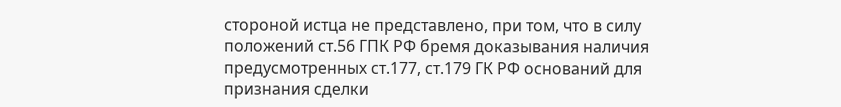стороной истца не представлено, при том, что в силу положений ст.56 ГПК РФ бремя доказывания наличия предусмотренных ст.177, ст.179 ГК РФ оснований для признания сделки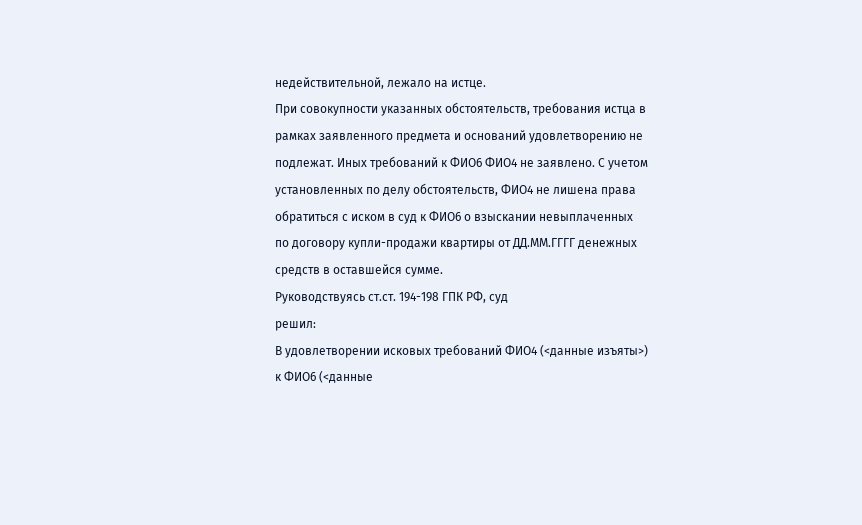недействительной, лежало на истце.
При совокупности указанных обстоятельств, требования истца в рамках заявленного предмета и оснований удовлетворению не подлежат. Иных требований к ФИО6 ФИО4 не заявлено. С учетом установленных по делу обстоятельств, ФИО4 не лишена права обратиться с иском в суд к ФИО6 о взыскании невыплаченных по договору купли-продажи квартиры от ДД.ММ.ГГГГ денежных средств в оставшейся сумме.
Руководствуясь ст.ст. 194-198 ГПК РФ, суд
решил:
В удовлетворении исковых требований ФИО4 (<данные изъяты>) к ФИО6 (<данные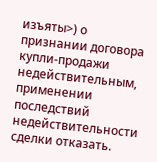изъяты>) о признании договора купли-продажи недействительным, применении последствий недействительности сделки отказать.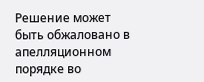Решение может быть обжаловано в апелляционном порядке во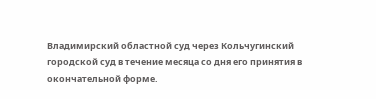Владимирский областной суд через Кольчугинский городской суд в течение месяца со дня его принятия в окончательной форме.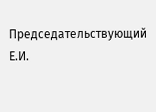Председательствующий Е.И.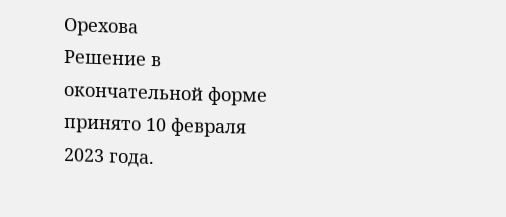Орехова
Решение в окончательной форме принято 10 февраля 2023 года.